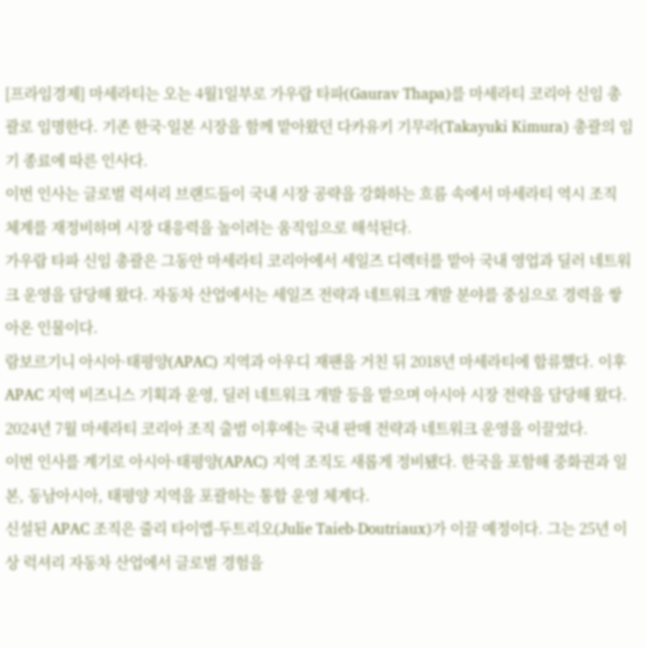[프라임경제] 마세라티는 오는 4월1일부로 가우랍 타파(Gaurav Thapa)를 마세라티 코리아 신임 총괄로 임명한다. 기존 한국·일본 시장을 함께 맡아왔던 다카유키 기무라(Takayuki Kimura) 총괄의 임기 종료에 따른 인사다.
이번 인사는 글로벌 럭셔리 브랜드들이 국내 시장 공략을 강화하는 흐름 속에서 마세라티 역시 조직 체계를 재정비하며 시장 대응력을 높이려는 움직임으로 해석된다.
가우랍 타파 신임 총괄은 그동안 마세라티 코리아에서 세일즈 디렉터를 맡아 국내 영업과 딜러 네트워크 운영을 담당해 왔다. 자동차 산업에서는 세일즈 전략과 네트워크 개발 분야를 중심으로 경력을 쌓아온 인물이다.
람보르기니 아시아·태평양(APAC) 지역과 아우디 재팬을 거친 뒤 2018년 마세라티에 합류했다. 이후 APAC 지역 비즈니스 기획과 운영, 딜러 네트워크 개발 등을 맡으며 아시아 시장 전략을 담당해 왔다. 2024년 7월 마세라티 코리아 조직 출범 이후에는 국내 판매 전략과 네트워크 운영을 이끌었다.
이번 인사를 계기로 아시아·태평양(APAC) 지역 조직도 새롭게 정비됐다. 한국을 포함해 중화권과 일본, 동남아시아, 태평양 지역을 포괄하는 통합 운영 체계다.
신설된 APAC 조직은 줄리 타이엡-두트리오(Julie Taieb-Doutriaux)가 이끌 예정이다. 그는 25년 이상 럭셔리 자동차 산업에서 글로벌 경험을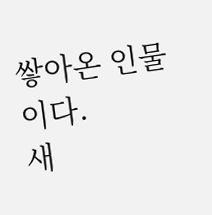쌓아온 인물이다.
새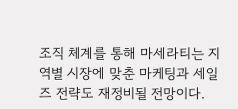조직 체계를 통해 마세라티는 지역별 시장에 맞춘 마케팅과 세일즈 전략도 재정비될 전망이다.